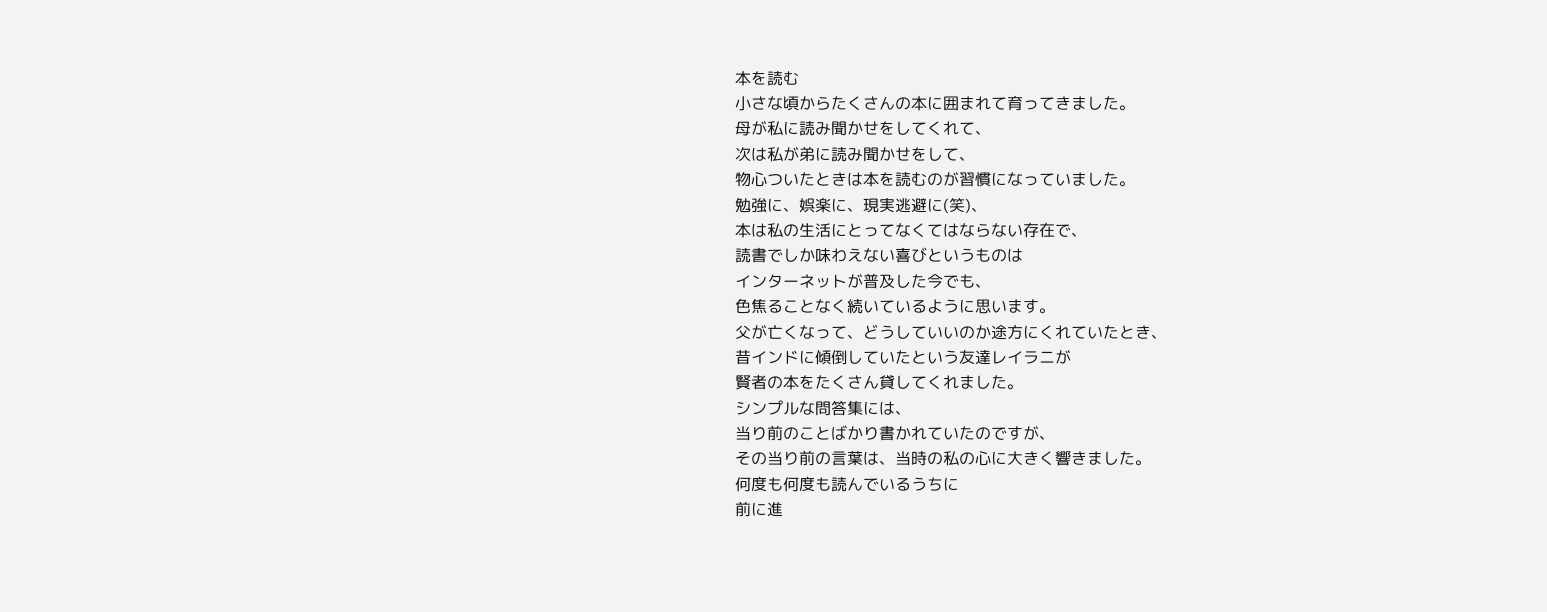本を読む
小さな頃からたくさんの本に囲まれて育ってきました。
母が私に読み聞かせをしてくれて、
次は私が弟に読み聞かせをして、
物心ついたときは本を読むのが習慣になっていました。
勉強に、娯楽に、現実逃避に(笑)、
本は私の生活にとってなくてはならない存在で、
読書でしか味わえない喜びというものは
インターネットが普及した今でも、
色焦ることなく続いているように思います。
父が亡くなって、どうしていいのか途方にくれていたとき、
昔インドに傾倒していたという友達レイラニが
賢者の本をたくさん貸してくれました。
シンプルな問答集には、
当り前のことばかり書かれていたのですが、
その当り前の言葉は、当時の私の心に大きく響きました。
何度も何度も読んでいるうちに
前に進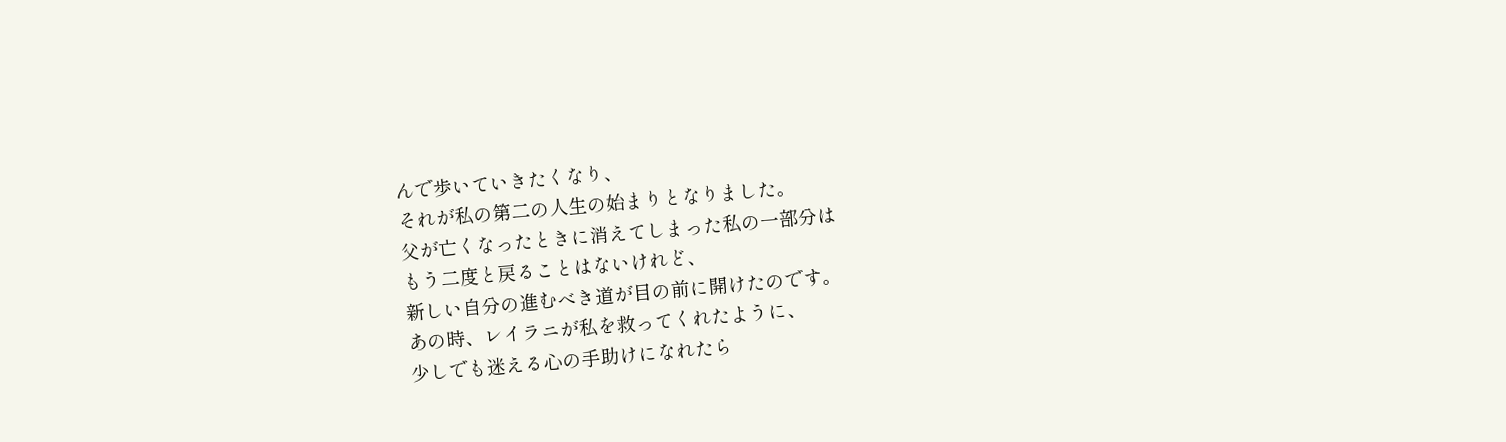んで歩いていきたくなり、
それが私の第二の人生の始まりとなりました。
父が亡くなったときに消えてしまった私の一部分は
もう二度と戻ることはないけれど、
新しい自分の進むべき道が目の前に開けたのです。
あの時、レイラニが私を救ってくれたように、
少しでも迷える心の手助けになれたら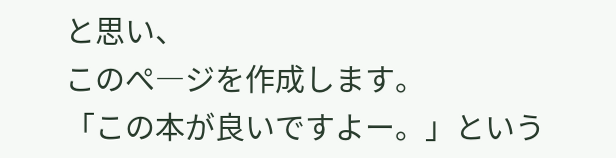と思い、
このぺ―ジを作成します。
「この本が良いですよー。」という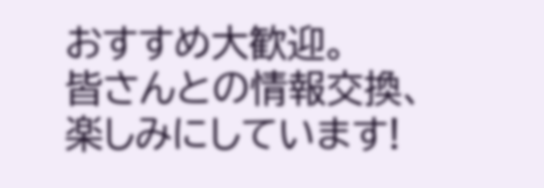おすすめ大歓迎。
皆さんとの情報交換、楽しみにしています!